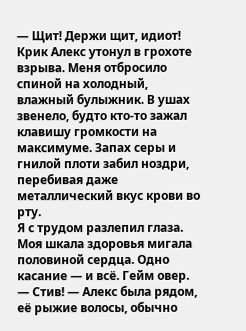— Щит! Держи щит, идиот!
Крик Алекс утонул в грохоте взрыва. Меня отбросило спиной на холодный, влажный булыжник. В ушах звенело, будто кто-то зажал клавишу громкости на максимуме. Запах серы и гнилой плоти забил ноздри, перебивая даже металлический вкус крови во рту.
Я с трудом разлепил глаза. Моя шкала здоровья мигала половиной сердца. Одно касание — и всё. Гейм овер.
— Стив! — Алекс была рядом, её рыжие волосы, обычно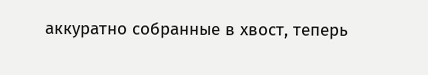аккуратно собранные в хвост, теперь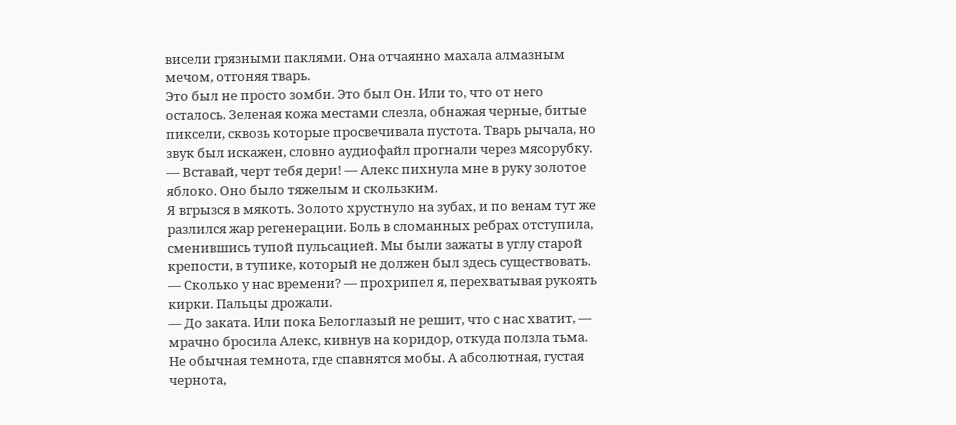висели грязными паклями. Она отчаянно махала алмазным мечом, отгоняя тварь.
Это был не просто зомби. Это был Он. Или то, что от него осталось. Зеленая кожа местами слезла, обнажая черные, битые пиксели, сквозь которые просвечивала пустота. Тварь рычала, но звук был искажен, словно аудиофайл прогнали через мясорубку.
— Вставай, черт тебя дери! — Алекс пихнула мне в руку золотое яблоко. Оно было тяжелым и скользким.
Я вгрызся в мякоть. Золото хрустнуло на зубах, и по венам тут же разлился жар регенерации. Боль в сломанных ребрах отступила, сменившись тупой пульсацией. Мы были зажаты в углу старой крепости, в тупике, который не должен был здесь существовать.
— Сколько у нас времени? — прохрипел я, перехватывая рукоять кирки. Пальцы дрожали.
— До заката. Или пока Белоглазый не решит, что с нас хватит, — мрачно бросила Алекс, кивнув на коридор, откуда ползла тьма. Не обычная темнота, где спавнятся мобы. А абсолютная, густая чернота,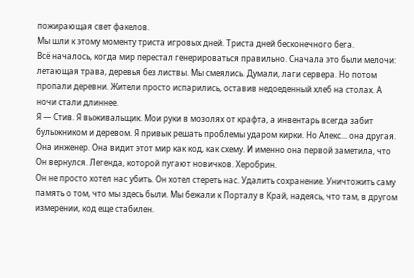пожирающая свет факелов.
Мы шли к этому моменту триста игровых дней. Триста дней бесконечного бега.
Всё началось, когда мир перестал генерироваться правильно. Сначала это были мелочи: летающая трава, деревья без листвы. Мы смеялись. Думали, лаги сервера. Но потом пропали деревни. Жители просто испарились, оставив недоеденный хлеб на столах. А ночи стали длиннее.
Я — Стив. Я выживальщик. Мои руки в мозолях от крафта, а инвентарь всегда забит булыжником и деревом. Я привык решать проблемы ударом кирки. Но Алекс... она другая. Она инженер. Она видит этот мир как код, как схему. И именно она первой заметила, что Он вернулся. Легенда, которой пугают новичков. Херобрин.
Он не просто хотел нас убить. Он хотел стереть нас. Удалить сохранение. Уничтожить саму память о том, что мы здесь были. Мы бежали к Порталу в Край, надеясь, что там, в другом измерении, код еще стабилен.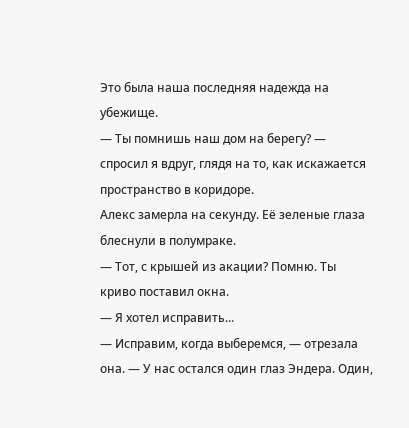Это была наша последняя надежда на убежище.
— Ты помнишь наш дом на берегу? — спросил я вдруг, глядя на то, как искажается пространство в коридоре.
Алекс замерла на секунду. Её зеленые глаза блеснули в полумраке.
— Тот, с крышей из акации? Помню. Ты криво поставил окна.
— Я хотел исправить...
— Исправим, когда выберемся, — отрезала она. — У нас остался один глаз Эндера. Один,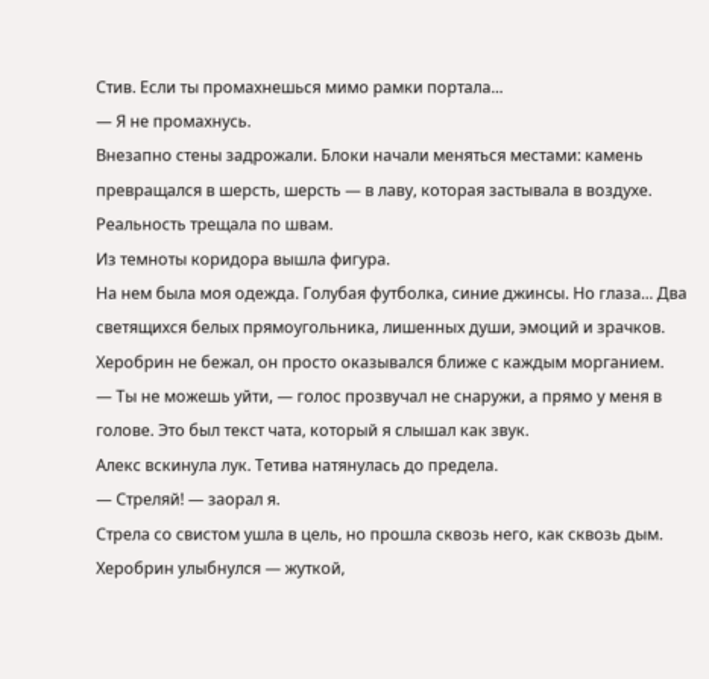Стив. Если ты промахнешься мимо рамки портала...
— Я не промахнусь.
Внезапно стены задрожали. Блоки начали меняться местами: камень превращался в шерсть, шерсть — в лаву, которая застывала в воздухе. Реальность трещала по швам.
Из темноты коридора вышла фигура.
На нем была моя одежда. Голубая футболка, синие джинсы. Но глаза... Два светящихся белых прямоугольника, лишенных души, эмоций и зрачков. Херобрин не бежал, он просто оказывался ближе с каждым морганием.
— Ты не можешь уйти, — голос прозвучал не снаружи, а прямо у меня в голове. Это был текст чата, который я слышал как звук.
Алекс вскинула лук. Тетива натянулась до предела.
— Стреляй! — заорал я.
Стрела со свистом ушла в цель, но прошла сквозь него, как сквозь дым. Херобрин улыбнулся — жуткой,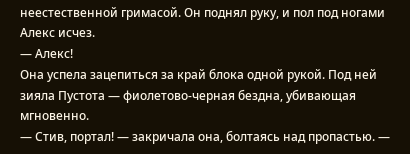неестественной гримасой. Он поднял руку, и пол под ногами Алекс исчез.
— Алекс!
Она успела зацепиться за край блока одной рукой. Под ней зияла Пустота — фиолетово-черная бездна, убивающая мгновенно.
— Стив, портал! — закричала она, болтаясь над пропастью. —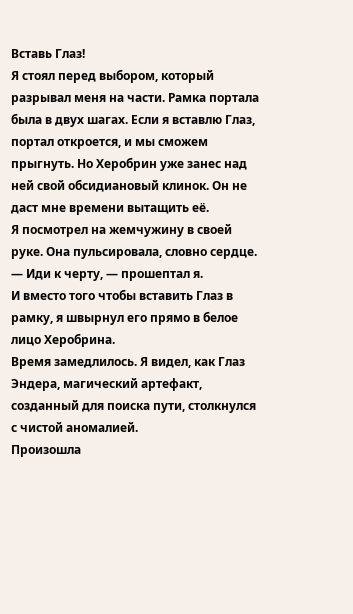Вставь Глаз!
Я стоял перед выбором, который разрывал меня на части. Рамка портала была в двух шагах. Если я вставлю Глаз, портал откроется, и мы сможем прыгнуть. Но Херобрин уже занес над ней свой обсидиановый клинок. Он не даст мне времени вытащить её.
Я посмотрел на жемчужину в своей руке. Она пульсировала, словно сердце.
— Иди к черту, — прошептал я.
И вместо того чтобы вставить Глаз в рамку, я швырнул его прямо в белое лицо Херобрина.
Время замедлилось. Я видел, как Глаз Эндера, магический артефакт, созданный для поиска пути, столкнулся с чистой аномалией.
Произошла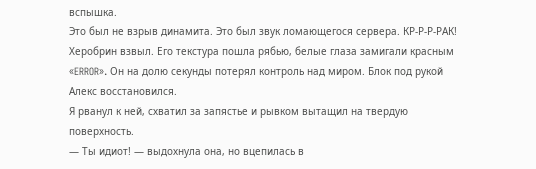вспышка.
Это был не взрыв динамита. Это был звук ломающегося сервера. КР-Р-Р-РАК!
Херобрин взвыл. Его текстура пошла рябью, белые глаза замигали красным «ERROR». Он на долю секунды потерял контроль над миром. Блок под рукой Алекс восстановился.
Я рванул к ней, схватил за запястье и рывком вытащил на твердую поверхность.
— Ты идиот! — выдохнула она, но вцепилась в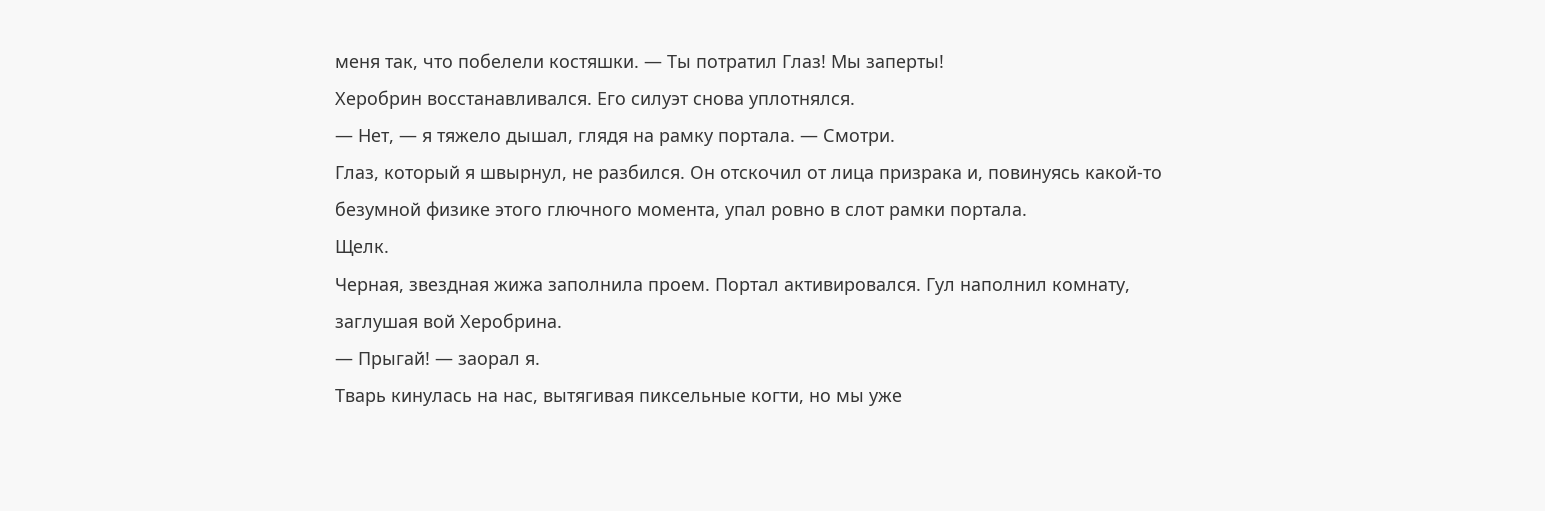меня так, что побелели костяшки. — Ты потратил Глаз! Мы заперты!
Херобрин восстанавливался. Его силуэт снова уплотнялся.
— Нет, — я тяжело дышал, глядя на рамку портала. — Смотри.
Глаз, который я швырнул, не разбился. Он отскочил от лица призрака и, повинуясь какой-то безумной физике этого глючного момента, упал ровно в слот рамки портала.
Щелк.
Черная, звездная жижа заполнила проем. Портал активировался. Гул наполнил комнату, заглушая вой Херобрина.
— Прыгай! — заорал я.
Тварь кинулась на нас, вытягивая пиксельные когти, но мы уже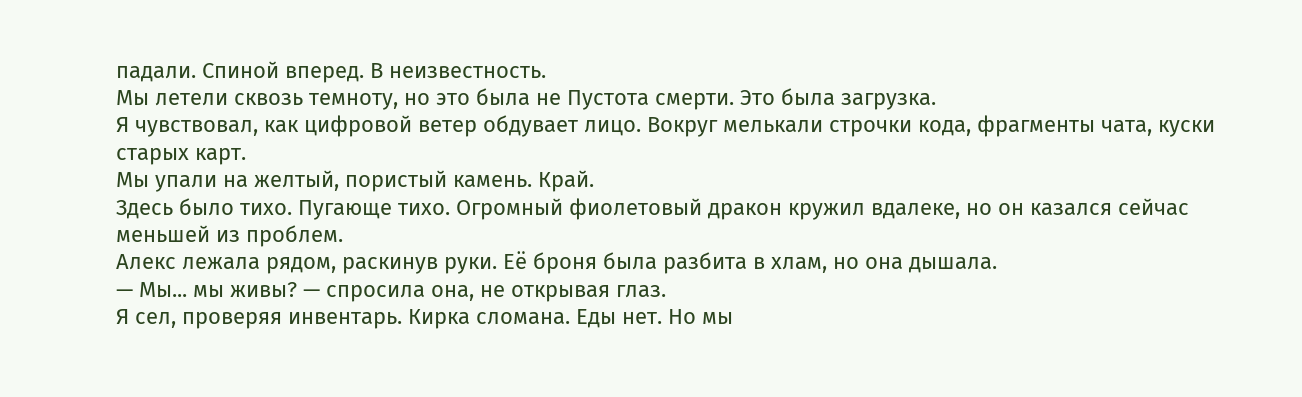падали. Спиной вперед. В неизвестность.
Мы летели сквозь темноту, но это была не Пустота смерти. Это была загрузка.
Я чувствовал, как цифровой ветер обдувает лицо. Вокруг мелькали строчки кода, фрагменты чата, куски старых карт.
Мы упали на желтый, пористый камень. Край.
Здесь было тихо. Пугающе тихо. Огромный фиолетовый дракон кружил вдалеке, но он казался сейчас меньшей из проблем.
Алекс лежала рядом, раскинув руки. Её броня была разбита в хлам, но она дышала.
— Мы... мы живы? — спросила она, не открывая глаз.
Я сел, проверяя инвентарь. Кирка сломана. Еды нет. Но мы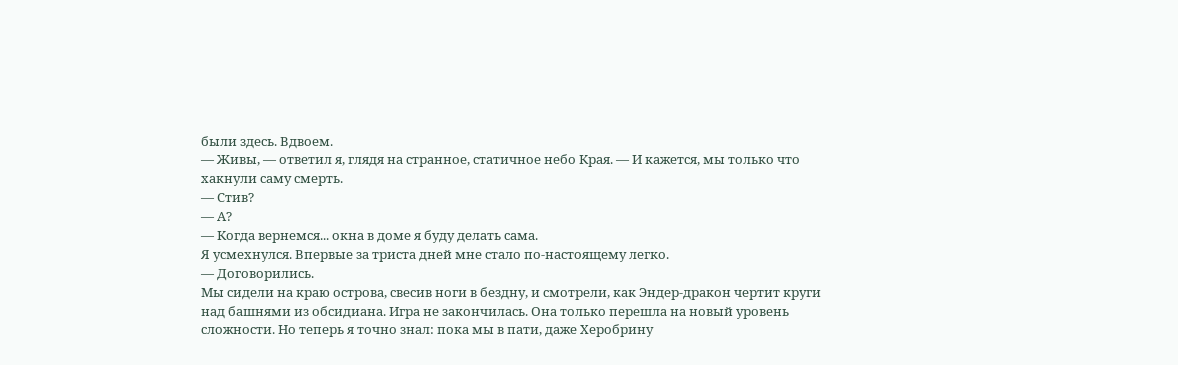были здесь. Вдвоем.
— Живы, — ответил я, глядя на странное, статичное небо Края. — И кажется, мы только что хакнули саму смерть.
— Стив?
— А?
— Когда вернемся... окна в доме я буду делать сама.
Я усмехнулся. Впервые за триста дней мне стало по-настоящему легко.
— Договорились.
Мы сидели на краю острова, свесив ноги в бездну, и смотрели, как Эндер-дракон чертит круги над башнями из обсидиана. Игра не закончилась. Она только перешла на новый уровень сложности. Но теперь я точно знал: пока мы в пати, даже Херобрину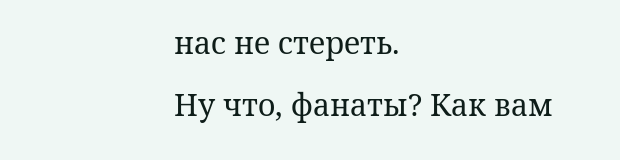нас не стереть.
Ну что, фанаты? Как вам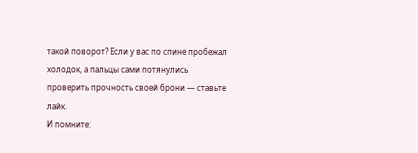такой поворот? Если у вас по спине пробежал холодок, а пальцы сами потянулись проверить прочность своей брони — ставьте лайк.
И помните: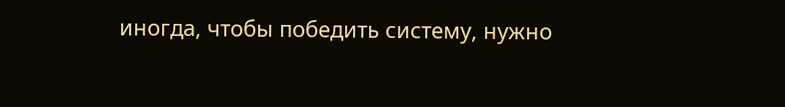иногда, чтобы победить систему, нужно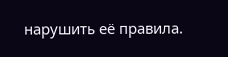нарушить её правила.